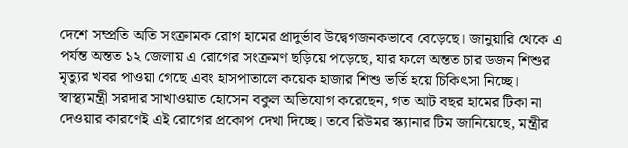দেশে সম্প্রতি অতি সংক্রামক রোগ হামের প্রাদুর্ভাব উদ্বেগজনকভাবে বেড়েছে। জানুয়ারি থেকে এ পর্যন্ত অন্তত ১২ জেলায় এ রোগের সংক্রমণ ছড়িয়ে পড়েছে, যার ফলে অন্তত চার ডজন শিশুর মৃত্যুর খবর পাওয়া গেছে এবং হাসপাতালে কয়েক হাজার শিশু ভর্তি হয়ে চিকিৎসা নিচ্ছে।
স্বাস্থ্যমন্ত্রী সরদার সাখাওয়াত হোসেন বকুল অভিযোগ করেছেন, গত আট বছর হামের টিকা না দেওয়ার কারণেই এই রোগের প্রকোপ দেখা দিচ্ছে। তবে রিউমর স্ক্যানার টিম জানিয়েছে, মন্ত্রীর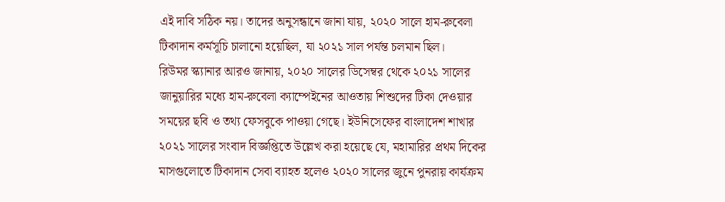এই দাবি সঠিক নয়। তাদের অনুসন্ধানে জানা যায়, ২০২০ সালে হাম-রুবেলা টিকাদান কর্মসূচি চালানো হয়েছিল, যা ২০২১ সাল পর্যন্ত চলমান ছিল।
রিউমর স্ক্যানার আরও জানায়, ২০২০ সালের ডিসেম্বর থেকে ২০২১ সালের জানুয়ারির মধ্যে হাম-রুবেলা ক্যাম্পেইনের আওতায় শিশুদের টিকা দেওয়ার সময়ের ছবি ও তথ্য ফেসবুকে পাওয়া গেছে। ইউনিসেফের বাংলাদেশ শাখার ২০২১ সালের সংবাদ বিজ্ঞপ্তিতে উল্লেখ করা হয়েছে যে, মহামারির প্রথম দিকের মাসগুলোতে টিকাদান সেবা ব্যাহত হলেও ২০২০ সালের জুনে পুনরায় কার্যক্রম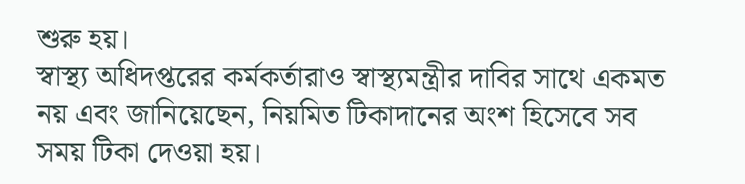শুরু হয়।
স্বাস্থ্য অধিদপ্তরের কর্মকর্তারাও স্বাস্থ্যমন্ত্রীর দাবির সাথে একমত নয় এবং জানিয়েছেন, নিয়মিত টিকাদানের অংশ হিসেবে সব সময় টিকা দেওয়া হয়।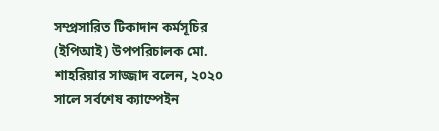সম্প্রসারিত টিকাদান কর্মসূচির (ইপিআই) উপপরিচালক মো. শাহরিয়ার সাজ্জাদ বলেন, ২০২০ সালে সর্বশেষ ক্যাম্পেইন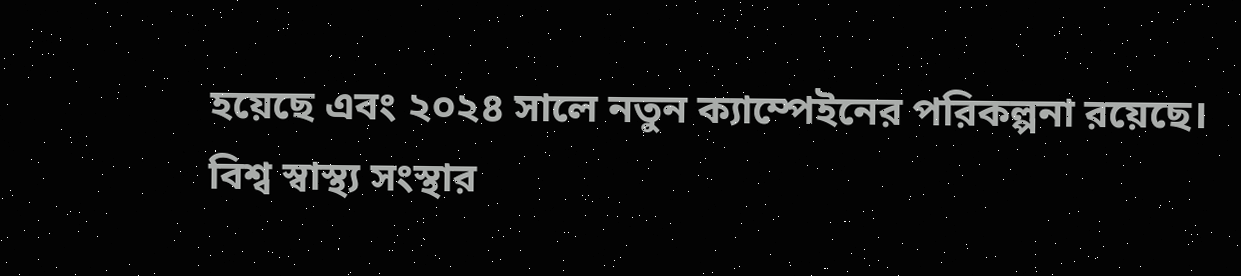হয়েছে এবং ২০২৪ সালে নতুন ক্যাম্পেইনের পরিকল্পনা রয়েছে।
বিশ্ব স্বাস্থ্য সংস্থার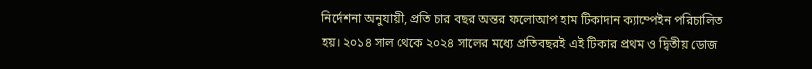নির্দেশনা অনুযায়ী, প্রতি চার বছর অন্তর ফলোআপ হাম টিকাদান ক্যাম্পেইন পরিচালিত হয়। ২০১৪ সাল থেকে ২০২৪ সালের মধ্যে প্রতিবছরই এই টিকার প্রথম ও দ্বিতীয় ডোজ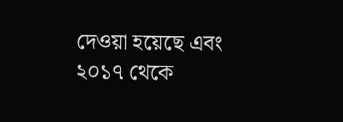দেওয়া হয়েছে এবং ২০১৭ থেকে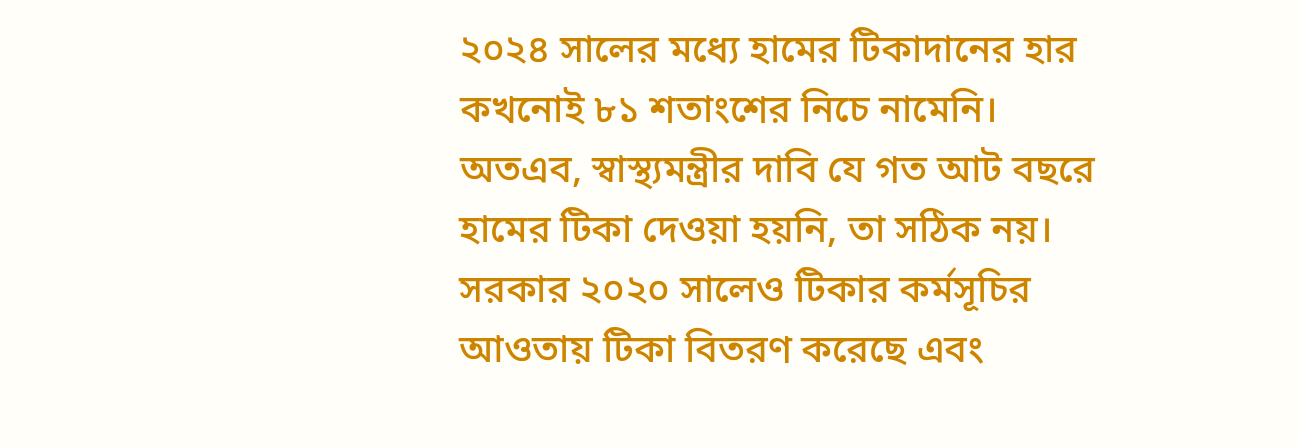২০২৪ সালের মধ্যে হামের টিকাদানের হার কখনোই ৮১ শতাংশের নিচে নামেনি।
অতএব, স্বাস্থ্যমন্ত্রীর দাবি যে গত আট বছরে হামের টিকা দেওয়া হয়নি, তা সঠিক নয়। সরকার ২০২০ সালেও টিকার কর্মসূচির আওতায় টিকা বিতরণ করেছে এবং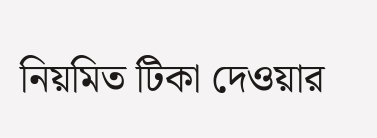নিয়মিত টিকা দেওয়ার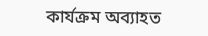কার্যক্রম অব্যাহত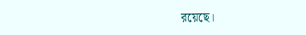রয়েছে।